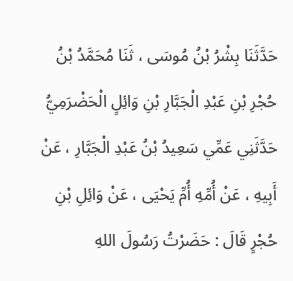حَدَّثَنَا بِشْرُ بْنُ مُوسَى ، ثَنَا مُحَمَّدُ بْنُ حُجْرِ بْنِ عَبْدِ الْجَبَّارِ بْنِ وَائِلٍ الْحَضْرَمِيُّ حَدَّثَنِي عَمِّي سَعِيدُ بْنُ عَبْدِ الْجَبَّارِ ، عَنْ أَبِيهِ ، عَنْ أُمِّهِ أُمِّ يَحْيَى ، عَنْ وَائِلِ بْنِ حُجْرٍ قَالَ : حَضَرْتُ رَسُولَ اللهِ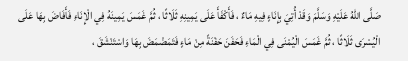صَلَّى اللهُ عَلَيْهِ وَسَلَّمَ وَقَدْ أُتِيَ بِإِنَاءٍ فِيهِ مَاءٌ ، فَأَكْفَأَ عَلَى يَمِينِهِ ثَلَاثًا ، ثُمَّ غَمَسَ يَمِينَهُ فِي الْإِنَاءِ فَأَفَاضَ بِهَا عَلَى الْيُسْرَى ثَلَاثًا ، ثُمَّ غَمَسَ الْيُمْنَى فِي الْمَاءِ فَحَفَنَ حَفْنَةً مِنْ مَاءٍ فَتَمَضْمَضَ بِهَا وَاسْتَنْشَقَ ،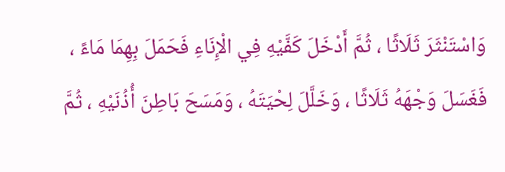وَاسْتَنْثَرَ ثَلَاثًا ، ثُمَّ أَدْخَلَ كَفَّيْهِ فِي الْإِنَاءِ فَحَمَلَ بِهِمَا مَاءً ، فَغَسَلَ وَجْهَهُ ثَلَاثًا ، وَخَلَّلَ لِحْيَتَهُ ، وَمَسَحَ بَاطِنَ أُذُنَيْهِ ، ثُمَّ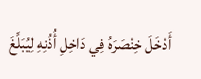أَدْخَلَ خِنْصَرَهُ فِي دَاخِلِ أُذُنِهِ لِيُبَلِّغَ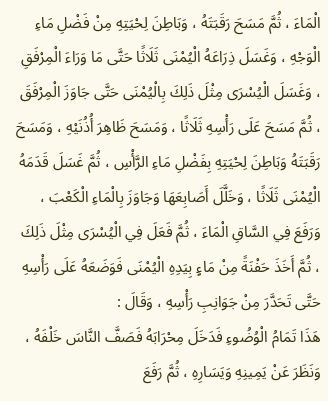الْمَاءَ ، ثُمَّ مَسَحَ رَقَبَتَهُ ، وَبَاطِنَ لِحْيَتِهِ مِنْ فَضْلِ مَاءِ الْوَجْهِ ، وَغَسَلَ ذِرَاعَهُ الْيُمْنَى ثَلَاثًا حَتَّى مَا وَرَاءَ الْمِرْفَقِ ، وَغَسَلَ الْيُسْرَى مِثْلَ ذَلِكَ بِالْيُمْنَى حَتَّى جَاوَزَ الْمِرْفَقَ ، ثُمَّ مَسَحَ عَلَى رَأْسِهِ ثَلَاثًا ، وَمَسَحَ ظَاهِرَ أُذُنَيْهِ ، وَمَسَحَ رَقَبَتَهُ وَبَاطِنَ لِحْيَتِهِ بِفَضْلِ مَاءِ الرَّأْسِ ، ثُمَّ غَسَلَ قَدَمَهُ الْيُمْنَى ثَلَاثًا ، وَخَلَّلَ أَصَابِعَهَا وَجَاوَزَ بِالْمَاءِ الْكَعْبَ ، وَرَفَعَ فِي السَّاقِ الْمَاءَ ، ثُمَّ فَعَلَ فِي الْيُسْرَى مِثْلَ ذَلِكَ ، ثُمَّ أَخَذَ حَفْنَةً مِنْ مَاءٍ بِيَدِهِ الْيُمْنَى فَوَضَعَهُ عَلَى رَأْسِهِ حَتَّى تَحَدَّرَ مِنْ جَوَانِبِ رَأْسِهِ ، وَقَالَ :
هَذَا تَمَامُ الْوُضُوءِ فَدَخَلَ مِحْرَابَهُ فَصَفَّ النَّاسَ خَلْفَهُ ، وَنَظَرَ عَنْ يَمِينِهِ وَيَسَارِهِ ، ثُمَّ رَفَعَ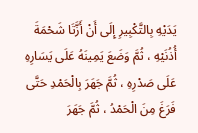يَدَيْهِ بِالتَّكْبِيرِ إِلَى أَنْ أَزَّتَا شَحْمَةَ أُذُنَيْهِ ، ثُمَّ وَضَعَ يَمِينَهُ عَلَى يَسَارِهِ عَلَى صَدْرِهِ ، ثُمَّ جَهَرَ بِالْحَمْدِ حَتَّى فَرَغَ مِنَ الْحَمْدُ ، ثُمَّ جَهَرَ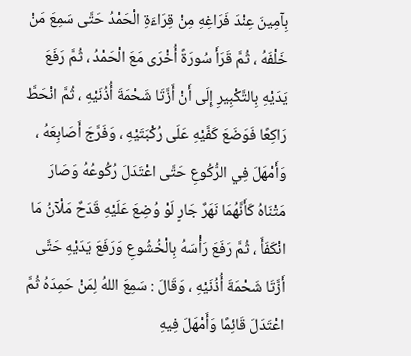بِآمِينَ عِنْدَ فَرَاغِهِ مِنْ قِرَاءَةِ الْحَمْدُ حَتَّى سَمِعَ مَنْ خَلْفَهُ ، ثُمَّ قَرَأَ سُورَةً أُخْرَى مَعَ الْحَمْدُ ، ثُمَّ رَفَعَ يَدَيْهِ بِالتَّكْبِيرِ إِلَى أَنْ أَزَّتَا شَحْمَةَ أُذُنَيْهِ ، ثُمَّ انْحَطَّ رَاكِعًا فَوَضَعَ كَفَّيْهِ عَلَى رُكْبَتَيْهِ ، وَفَرَّجَ أَصَابِعَهُ ، وَأَمْهَلَ فِي الرُّكُوعِ حَتَّى اعْتَدَلَ رُكُوعُهُ وَصَارَ مَتْنَاهُ كَأَنَّهُمَا نَهَرٌ جَارٍ لَوْ وُضِعَ عَلَيْهِ قَدَحٌ مَلْآنُ مَا انْكَفَأَ ، ثُمَّ رَفَعَ رَأْسَهُ بِالْخُشُوعِ وَرَفَعَ يَدَيْهِ حَتَّى أَزَّتَا شَحْمَةَ أُذُنَيْهِ ، وَقَالَ : سَمِعَ اللهُ لِمَنْ حَمِدَهُ ثُمَّ اعْتَدَلَ قَائِمًا وَأَمْهَلَ فِيهِ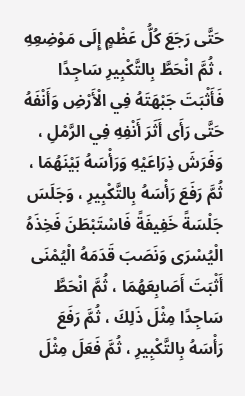حَتَّى رَجَعَ كُلُّ عَظْمٍ إِلَى مَوْضِعِهِ ، ثُمَّ انْحَطَّ بِالتَّكْبِيرِ سَاجِدًا فَأَثْبَتَ جَبْهَتَهُ فِي الْأَرْضِ وَأَنْفَهُ حَتَّى رَأَى أَثَرَ أَنْفِهِ فِي الرَّمْلِ ، وَفَرَشَ ذِرَاعَيْهِ وَرَأْسَهُ بَيْنَهُمَا ، ثُمَّ رَفَعَ رَأْسَهُ بِالتَّكْبِيرِ ، وَجَلَسَ جَلْسَةً خَفِيفَةً فَاسْتَبْطَنَ فَخِذَهُ الْيُسْرَى وَنَصَبَ قَدَمَهُ الْيُمْنَى أَثْبَتَ أَصَابِعَهُمَا ، ثُمَّ انْحَطَّ سَاجِدًا مِثْلَ ذَلِكَ ، ثُمَّ رَفَعَ رَأْسَهُ بِالتَّكْبِيرِ ، ثُمَّ فَعَلَ مِثْلَ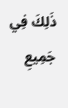ذَلِكَ فِي جَمِيعِ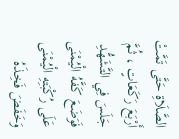الصَّلَاةِ حَتَّى تَمَّتْ أَرْبَعَ رَكَعَاتٍ ، ثُمَّ جَلَسَ فِي التَّشَهُّدِ فَوَضَعَ كَفَّهُ الْيُمْنَى عَلَى رُكْبَتِهِ الْيُمْنَى وَخَفَضَ فَخِذَهُ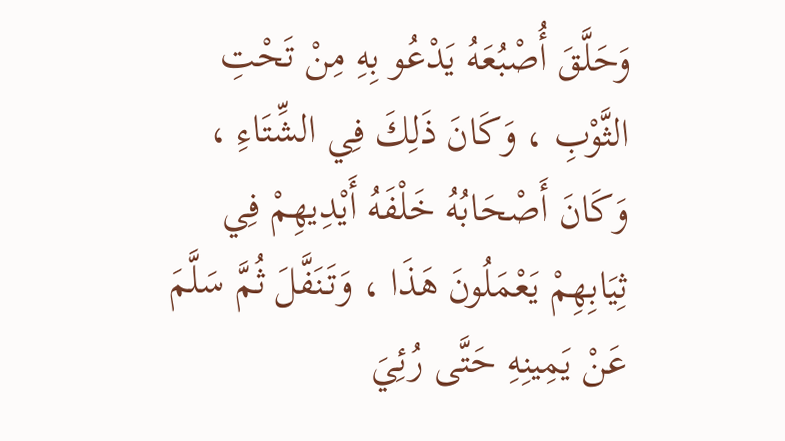وَحَلَّقَ أُصْبُعَهُ يَدْعُو بِهِ مِنْ تَحْتِ الثَّوْبِ ، وَكَانَ ذَلِكَ فِي الشِّتَاءِ ، وَكَانَ أَصْحَابُهُ خَلْفَهُ أَيْدِيهِمْ فِي ثِيَابِهِمْ يَعْمَلُونَ هَذَا ، وَتَنَفَّلَ ثُمَّ سَلَّمَ عَنْ يَمِينِهِ حَتَّى رُئِيَ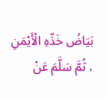بَيَاضُ خَدِّهِ الْأَيْمَنِ ، ثُمَّ سَلَّمَ عَنْ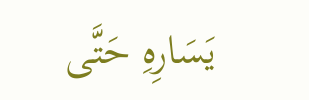يَسَارِهِ حَتَّى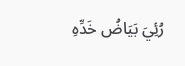رُئِيَ بَيَاضُ خَدِّهِ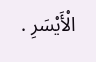الْأَيْسَرِ .